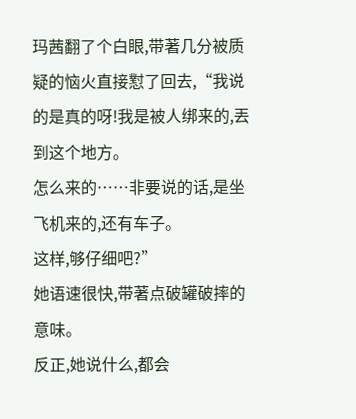玛茜翻了个白眼,带著几分被质疑的恼火直接懟了回去,“我说的是真的呀!我是被人绑来的,丟到这个地方。
怎么来的……非要说的话,是坐飞机来的,还有车子。
这样,够仔细吧?”
她语速很快,带著点破罐破摔的意味。
反正,她说什么,都会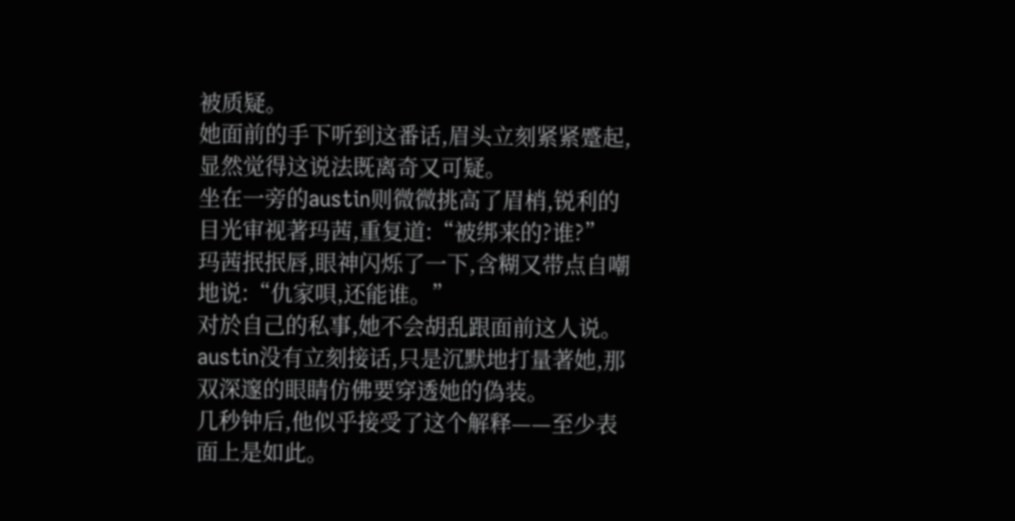被质疑。
她面前的手下听到这番话,眉头立刻紧紧蹙起,显然觉得这说法既离奇又可疑。
坐在一旁的austin则微微挑高了眉梢,锐利的目光审视著玛茜,重复道:“被绑来的?谁?”
玛茜抿抿唇,眼神闪烁了一下,含糊又带点自嘲地说:“仇家唄,还能谁。”
对於自己的私事,她不会胡乱跟面前这人说。
austin没有立刻接话,只是沉默地打量著她,那双深邃的眼睛仿佛要穿透她的偽装。
几秒钟后,他似乎接受了这个解释——至少表面上是如此。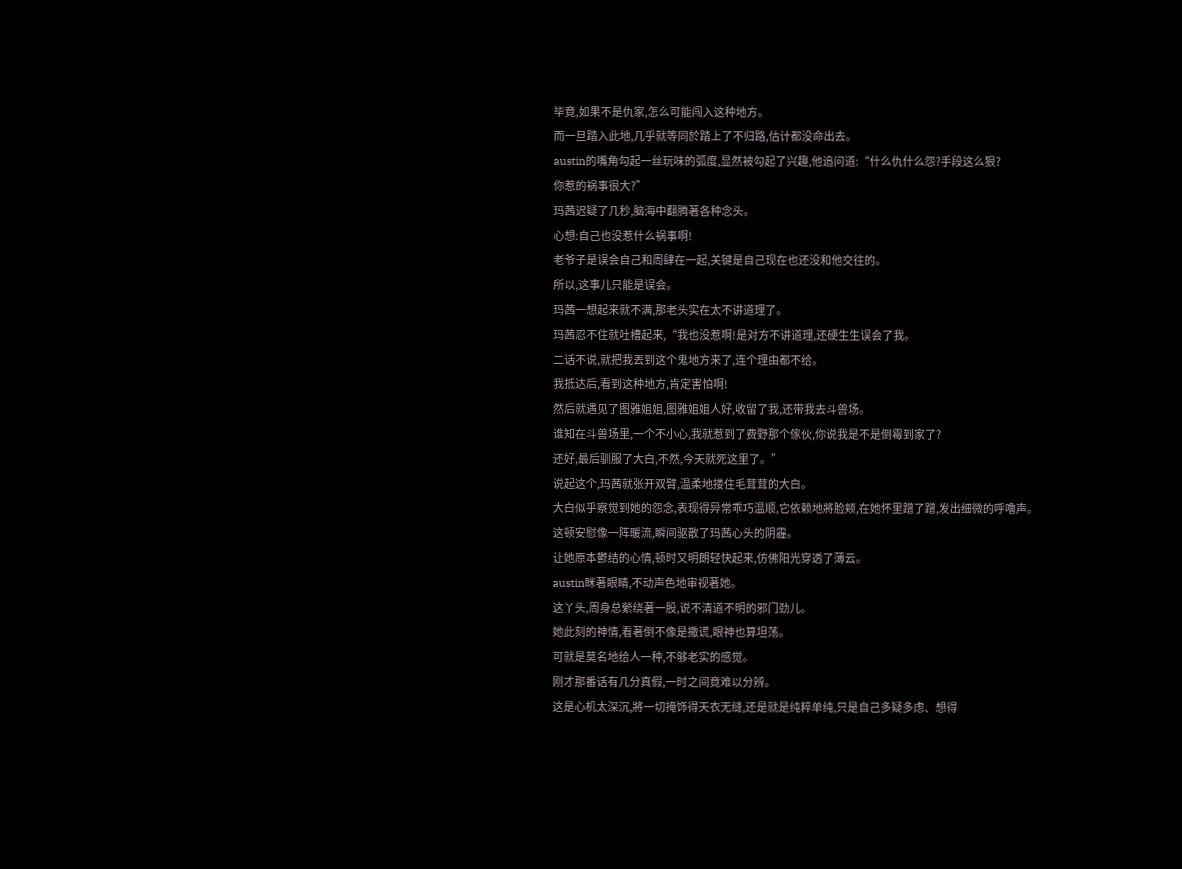毕竟,如果不是仇家,怎么可能闯入这种地方。
而一旦踏入此地,几乎就等同於踏上了不归路,估计都没命出去。
austin的嘴角勾起一丝玩味的弧度,显然被勾起了兴趣,他追问道:“什么仇什么怨?手段这么狠?
你惹的祸事很大?”
玛茜迟疑了几秒,脑海中翻腾著各种念头。
心想:自己也没惹什么祸事啊!
老爷子是误会自己和周肆在一起,关键是自己现在也还没和他交往的。
所以,这事儿只能是误会。
玛茜一想起来就不满,那老头实在太不讲道理了。
玛茜忍不住就吐槽起来,“我也没惹啊!是对方不讲道理,还硬生生误会了我。
二话不说,就把我丟到这个鬼地方来了,连个理由都不给。
我抵达后,看到这种地方,肯定害怕啊!
然后就遇见了图雅姐姐,图雅姐姐人好,收留了我,还带我去斗兽场。
谁知在斗兽场里,一个不小心,我就惹到了费野那个傢伙,你说我是不是倒霉到家了?
还好,最后驯服了大白,不然,今天就死这里了。”
说起这个,玛茜就张开双臂,温柔地搂住毛茸茸的大白。
大白似乎察觉到她的怨念,表现得异常乖巧温顺,它依赖地將脸颊,在她怀里蹭了蹭,发出细微的呼嚕声。
这顿安慰像一阵暖流,瞬间驱散了玛茜心头的阴霾。
让她原本鬱结的心情,顿时又明朗轻快起来,仿佛阳光穿透了薄云。
austin眯著眼睛,不动声色地审视著她。
这丫头,周身总縈绕著一股,说不清道不明的邪门劲儿。
她此刻的神情,看著倒不像是撒谎,眼神也算坦荡。
可就是莫名地给人一种,不够老实的感觉。
刚才那番话有几分真假,一时之间竟难以分辨。
这是心机太深沉,將一切掩饰得天衣无缝,还是就是纯粹单纯,只是自己多疑多虑、想得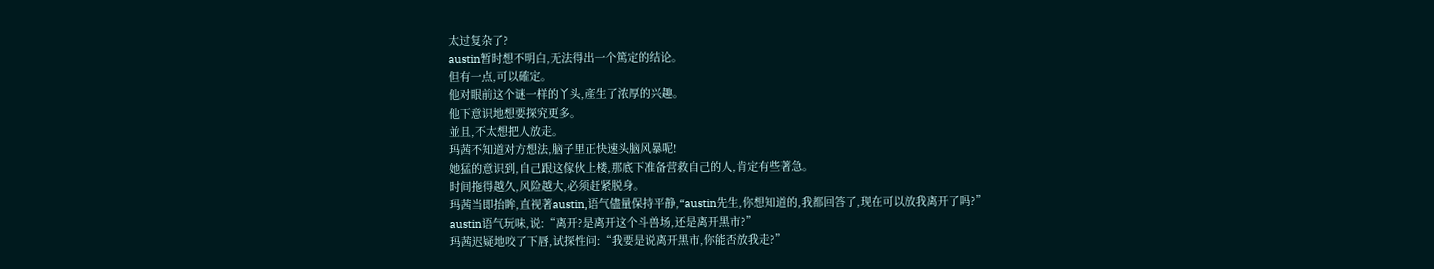太过复杂了?
austin暂时想不明白,无法得出一个篤定的结论。
但有一点,可以確定。
他对眼前这个谜一样的丫头,產生了浓厚的兴趣。
他下意识地想要探究更多。
並且,不太想把人放走。
玛茜不知道对方想法,脑子里正快速头脑风暴呢!
她猛的意识到,自己跟这傢伙上楼,那底下准备营救自己的人,肯定有些著急。
时间拖得越久,风险越大,必须赶紧脱身。
玛茜当即抬眸,直视著austin,语气儘量保持平静,“austin先生,你想知道的,我都回答了,现在可以放我离开了吗?”
austin语气玩味,说:“离开?是离开这个斗兽场,还是离开黑市?”
玛茜迟疑地咬了下唇,试探性问:“我要是说离开黑市,你能否放我走?”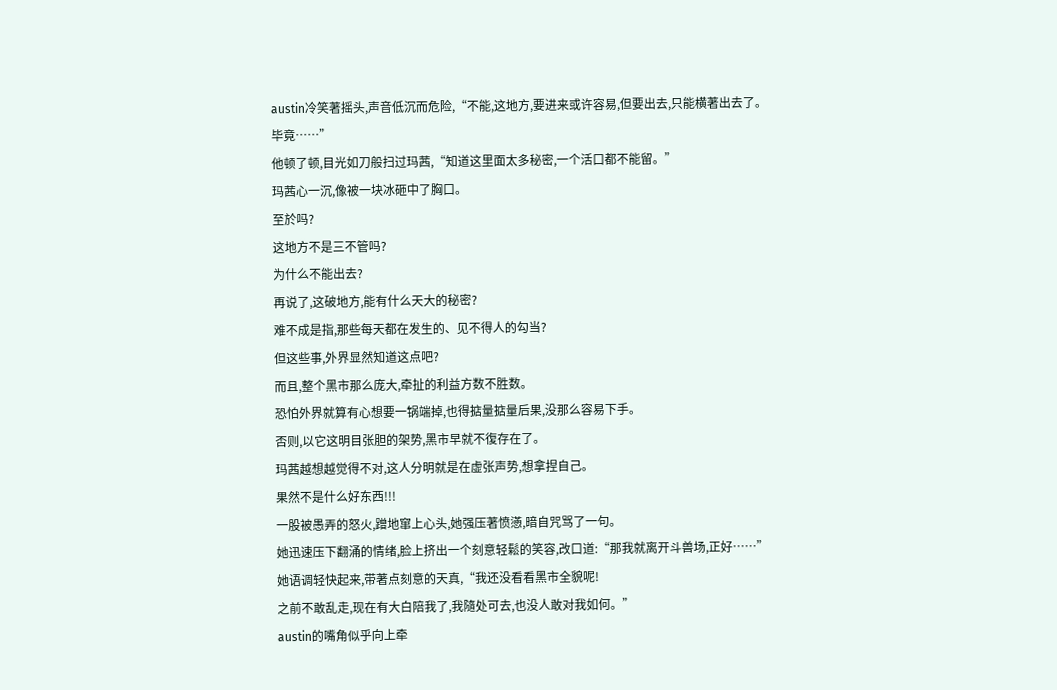austin冷笑著摇头,声音低沉而危险,“不能,这地方,要进来或许容易,但要出去,只能横著出去了。
毕竟……”
他顿了顿,目光如刀般扫过玛茜,“知道这里面太多秘密,一个活口都不能留。”
玛茜心一沉,像被一块冰砸中了胸口。
至於吗?
这地方不是三不管吗?
为什么不能出去?
再说了,这破地方,能有什么天大的秘密?
难不成是指,那些每天都在发生的、见不得人的勾当?
但这些事,外界显然知道这点吧?
而且,整个黑市那么庞大,牵扯的利益方数不胜数。
恐怕外界就算有心想要一锅端掉,也得掂量掂量后果,没那么容易下手。
否则,以它这明目张胆的架势,黑市早就不復存在了。
玛茜越想越觉得不对,这人分明就是在虚张声势,想拿捏自己。
果然不是什么好东西!!!
一股被愚弄的怒火,蹭地窜上心头,她强压著愤懣,暗自咒骂了一句。
她迅速压下翻涌的情绪,脸上挤出一个刻意轻鬆的笑容,改口道:“那我就离开斗兽场,正好……”
她语调轻快起来,带著点刻意的天真,“我还没看看黑市全貌呢!
之前不敢乱走,现在有大白陪我了,我隨处可去,也没人敢对我如何。”
austin的嘴角似乎向上牵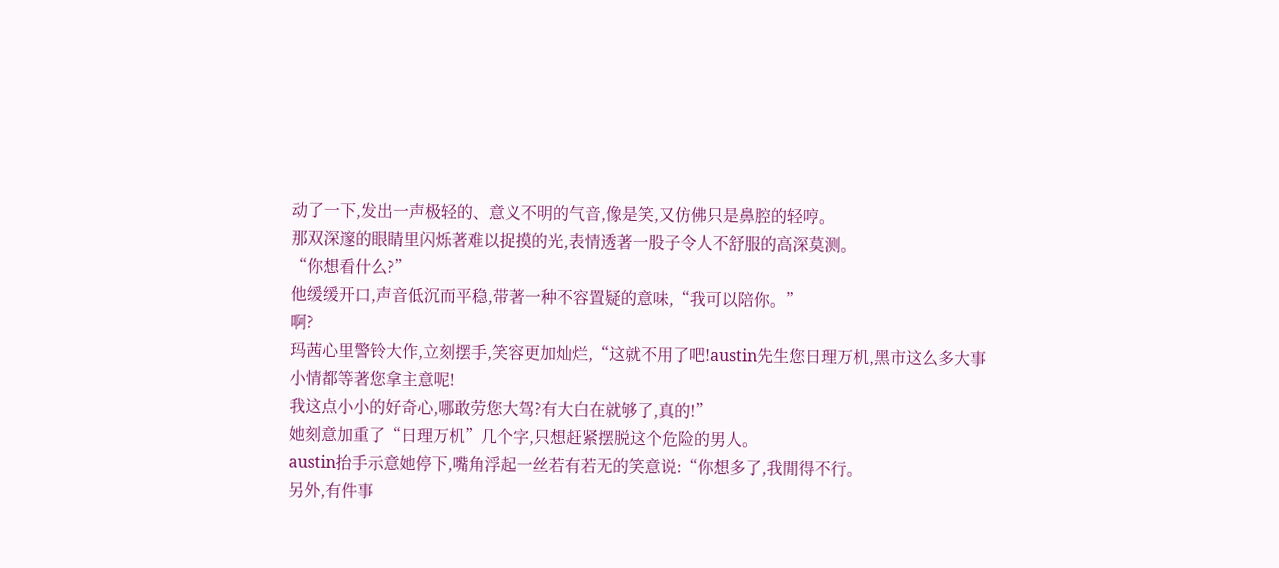动了一下,发出一声极轻的、意义不明的气音,像是笑,又仿佛只是鼻腔的轻哼。
那双深邃的眼睛里闪烁著难以捉摸的光,表情透著一股子令人不舒服的高深莫测。
“你想看什么?”
他缓缓开口,声音低沉而平稳,带著一种不容置疑的意味,“我可以陪你。”
啊?
玛茜心里警铃大作,立刻摆手,笑容更加灿烂,“这就不用了吧!austin先生您日理万机,黑市这么多大事小情都等著您拿主意呢!
我这点小小的好奇心,哪敢劳您大驾?有大白在就够了,真的!”
她刻意加重了“日理万机”几个字,只想赶紧摆脱这个危险的男人。
austin抬手示意她停下,嘴角浮起一丝若有若无的笑意说:“你想多了,我閒得不行。
另外,有件事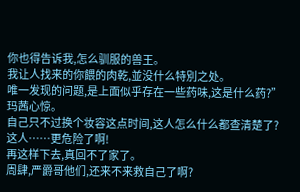你也得告诉我,怎么驯服的兽王。
我让人找来的你餵的肉乾,並没什么特別之处。
唯一发现的问题,是上面似乎存在一些药味,这是什么药?”
玛茜心惊。
自己只不过换个妆容这点时间,这人怎么什么都查清楚了?
这人……更危险了啊!
再这样下去,真回不了家了。
周肆,严爵哥他们,还来不来救自己了啊?